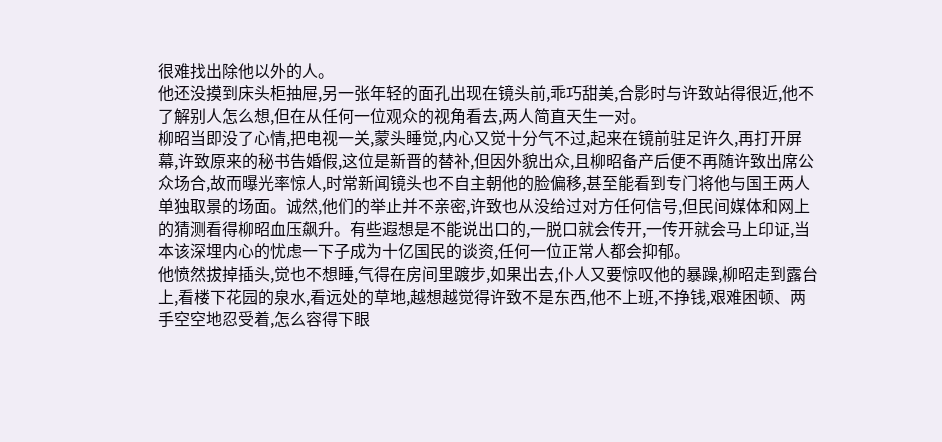很难找出除他以外的人。
他还没摸到床头柜抽屉,另一张年轻的面孔出现在镜头前,乖巧甜美,合影时与许致站得很近,他不了解别人怎么想,但在从任何一位观众的视角看去,两人简直天生一对。
柳昭当即没了心情,把电视一关,蒙头睡觉,内心又觉十分气不过,起来在镜前驻足许久,再打开屏幕,许致原来的秘书告婚假,这位是新晋的替补,但因外貌出众,且柳昭备产后便不再随许致出席公众场合,故而曝光率惊人,时常新闻镜头也不自主朝他的脸偏移,甚至能看到专门将他与国王两人单独取景的场面。诚然,他们的举止并不亲密,许致也从没给过对方任何信号,但民间媒体和网上的猜测看得柳昭血压飙升。有些遐想是不能说出口的,一脱口就会传开,一传开就会马上印证,当本该深埋内心的忧虑一下子成为十亿国民的谈资,任何一位正常人都会抑郁。
他愤然拔掉插头,觉也不想睡,气得在房间里踱步,如果出去,仆人又要惊叹他的暴躁,柳昭走到露台上,看楼下花园的泉水,看远处的草地,越想越觉得许致不是东西,他不上班,不挣钱,艰难困顿、两手空空地忍受着,怎么容得下眼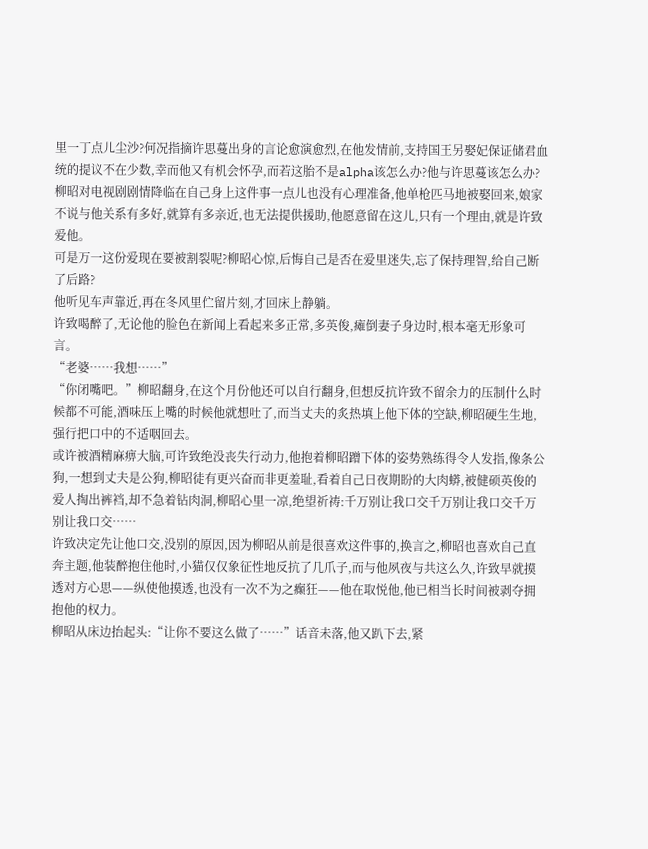里一丁点儿尘沙?何况指摘许思蔓出身的言论愈演愈烈,在他发情前,支持国王另娶妃保证储君血统的提议不在少数,幸而他又有机会怀孕,而若这胎不是alpha该怎么办?他与许思蔓该怎么办?
柳昭对电视剧剧情降临在自己身上这件事一点儿也没有心理准备,他单枪匹马地被娶回来,娘家不说与他关系有多好,就算有多亲近,也无法提供援助,他愿意留在这儿,只有一个理由,就是许致爱他。
可是万一这份爱现在要被割裂呢?柳昭心惊,后悔自己是否在爱里迷失,忘了保持理智,给自己断了后路?
他听见车声靠近,再在冬风里伫留片刻,才回床上静躺。
许致喝醉了,无论他的脸色在新闻上看起来多正常,多英俊,瘫倒妻子身边时,根本毫无形象可言。
“老婆……我想……”
“你闭嘴吧。”柳昭翻身,在这个月份他还可以自行翻身,但想反抗许致不留余力的压制什么时候都不可能,酒味压上嘴的时候他就想吐了,而当丈夫的炙热填上他下体的空缺,柳昭硬生生地,强行把口中的不适咽回去。
或许被酒精麻痹大脑,可许致绝没丧失行动力,他抱着柳昭蹭下体的姿势熟练得令人发指,像条公狗,一想到丈夫是公狗,柳昭徒有更兴奋而非更羞耻,看着自己日夜期盼的大肉蟒,被健硕英俊的爱人掏出裤裆,却不急着钻肉洞,柳昭心里一凉,绝望祈祷:千万别让我口交千万别让我口交千万别让我口交……
许致决定先让他口交,没别的原因,因为柳昭从前是很喜欢这件事的,换言之,柳昭也喜欢自己直奔主题,他装醉抱住他时,小猫仅仅象征性地反抗了几爪子,而与他夙夜与共这么久,许致早就摸透对方心思——纵使他摸透,也没有一次不为之癫狂——他在取悦他,他已相当长时间被剥夺拥抱他的权力。
柳昭从床边抬起头:“让你不要这么做了……”话音未落,他又趴下去,紧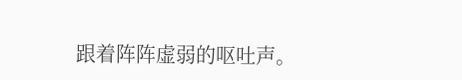跟着阵阵虚弱的呕吐声。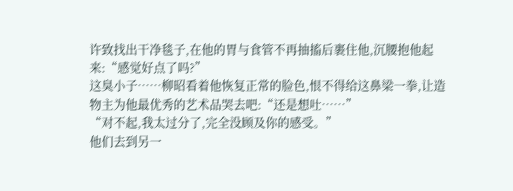许致找出干净毯子,在他的胃与食管不再抽搐后裹住他,沉腰抱他起来:“感觉好点了吗?”
这臭小子……柳昭看着他恢复正常的脸色,恨不得给这鼻梁一拳,让造物主为他最优秀的艺术品哭去吧:“还是想吐……”
“对不起,我太过分了,完全没顾及你的感受。”
他们去到另一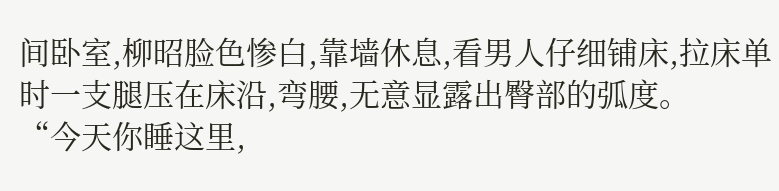间卧室,柳昭脸色惨白,靠墙休息,看男人仔细铺床,拉床单时一支腿压在床沿,弯腰,无意显露出臀部的弧度。
“今天你睡这里,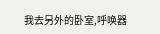我去另外的卧室,呼唤器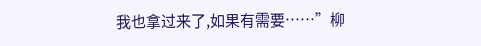我也拿过来了,如果有需要……”柳